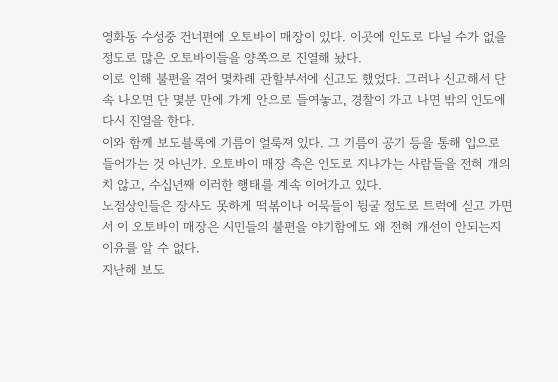영화동 수성중 건너편에 오토바이 매장이 있다. 이곳에 인도로 다닐 수가 없을 정도로 많은 오토바이들을 양쪽으로 진열해 놨다.
이로 인해 불편을 겪어 몇차례 관할부서에 신고도 했었다. 그러나 신고해서 단속 나오면 단 몇분 만에 가게 안으로 들여놓고, 경찰이 가고 나면 밖의 인도에 다시 진열을 한다.
이와 함께 보도블록에 기름이 얼룩져 있다. 그 기름이 공기 등을 통해 입으로 들어가는 것 아닌가. 오토바이 매장 측은 인도로 지나가는 사람들을 전혀 개의치 않고, 수십년째 이러한 행태를 계속 이어가고 있다.
노점상인들은 장사도 못하게 떡볶이나 어묵들이 뒹굴 정도로 트럭에 싣고 가면서 이 오토바이 매장은 시민들의 불편을 야기함에도 왜 전혀 개선이 안되는지 이유를 알 수 없다.
지난해 보도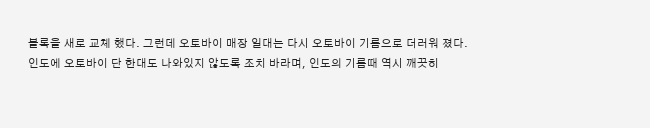블록을 새로 교체 했다. 그런데 오토바이 매장 일대는 다시 오토바이 기름으로 더러워 졌다.
인도에 오토바이 단 한대도 나와있지 않도록 조치 바라며, 인도의 기름때 역시 깨끗히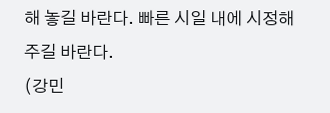해 놓길 바란다. 빠른 시일 내에 시정해 주길 바란다.
(강민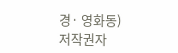경· 영화동)
저작권자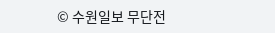© 수원일보 무단전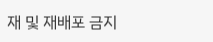재 및 재배포 금지